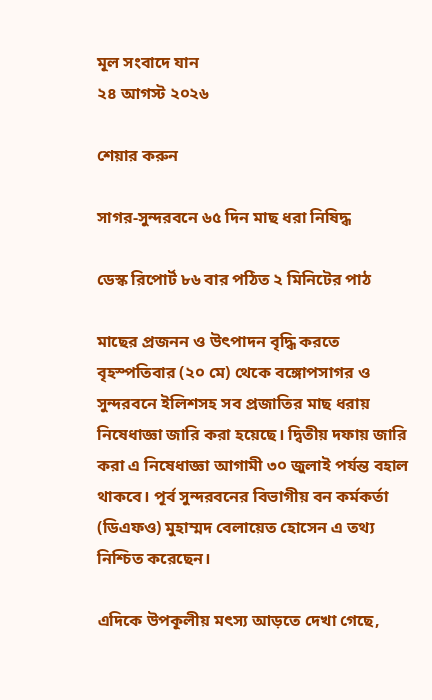মূল সংবাদে যান
২৪ আগস্ট ২০২৬

শেয়ার করুন

সাগর-সুন্দরবনে ৬৫ দিন মাছ ধরা নিষিদ্ধ

ডেস্ক রিপোর্ট ৮৬ বার পঠিত ২ মিনিটের পাঠ

মাছের প্রজনন ও উৎপাদন বৃদ্ধি করতে বৃহস্পতিবার (২০ মে) থেকে বঙ্গোপসাগর ও সুন্দরবনে ইলিশসহ সব প্রজাতির মাছ ধরায় নিষেধাজ্ঞা জারি করা হয়েছে। দ্বিতীয় দফায় জারি করা এ নিষেধাজ্ঞা আগামী ৩০ জুলাই পর্যন্ত বহাল থাকবে। পূর্ব সুন্দরবনের বিভাগীয় বন কর্মকর্তা (ডিএফও) মুহাম্মদ বেলায়েত হোসেন এ তথ্য নিশ্চিত করেছেন।

এদিকে উপকূলীয় মৎস্য আড়তে দেখা গেছে,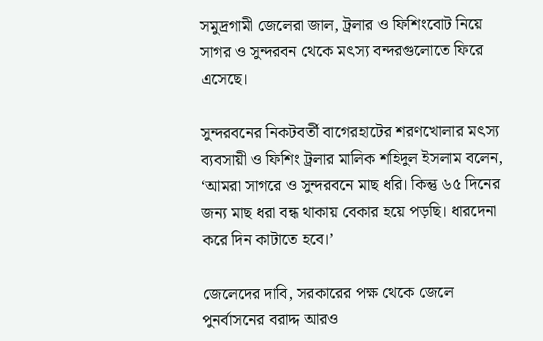সমুদ্রগামী জেলেরা জাল, ট্রলার ও ফিশিংবোট নিয়ে সাগর ও সুন্দরবন থেকে মৎস্য বন্দরগুলোতে ফিরে এসেছে।

সুন্দরবনের নিকটবর্তী বাগেরহাটের শরণখোলার মৎস্য ব্যবসায়ী ও ফিশিং ট্রলার মালিক শহিদুল ইসলাম বলেন, ‘আমরা সাগরে ও সুন্দরবনে মাছ ধরি। কিন্তু ৬৫ দিনের জন্য মাছ ধরা বন্ধ থাকায় বেকার হয়ে পড়ছি। ধারদেনা করে দিন কাটাতে হবে।’

জেলেদের দাবি, সরকারের পক্ষ থেকে জেলে পুনর্বাসনের বরাদ্দ আরও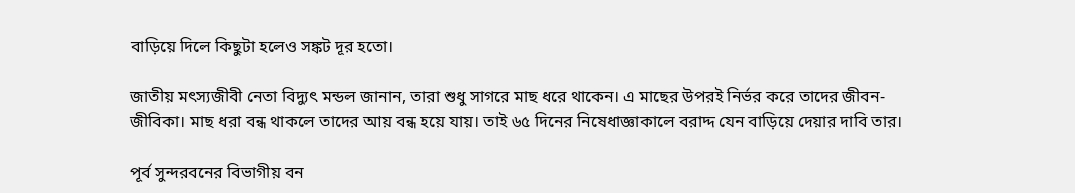বাড়িয়ে দিলে কিছুটা হলেও সঙ্কট দূর হতো।

জাতীয় মৎস্যজীবী নেতা বিদ্যুৎ মন্ডল জানান, তারা শুধু সাগরে মাছ ধরে থাকেন। এ মাছের উপরই নির্ভর করে তাদের জীবন-জীবিকা। মাছ ধরা বন্ধ থাকলে তাদের আয় বন্ধ হয়ে যায়। তাই ৬৫ দিনের নিষেধাজ্ঞাকালে বরাদ্দ যেন বাড়িয়ে দেয়ার দাবি তার।

পূর্ব সুন্দরবনের বিভাগীয় বন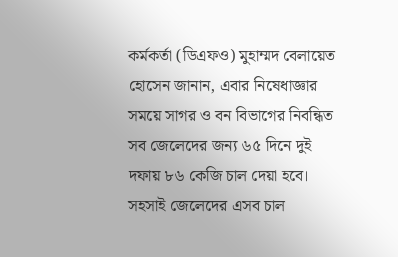কর্মকর্তা (ডিএফও) মুহাম্মদ বেলায়েত হোসেন জানান, এবার নিষেধাজ্ঞার সময়ে সাগর ও বন বিভাগের নিবন্ধিত সব জেলেদের জন্য ৬৫ দিনে দুই দফায় ৮৬ কেজি চাল দেয়া হবে। সহসাই জেলেদের এসব চাল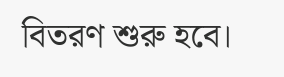বিতরণ শুরু হবে।